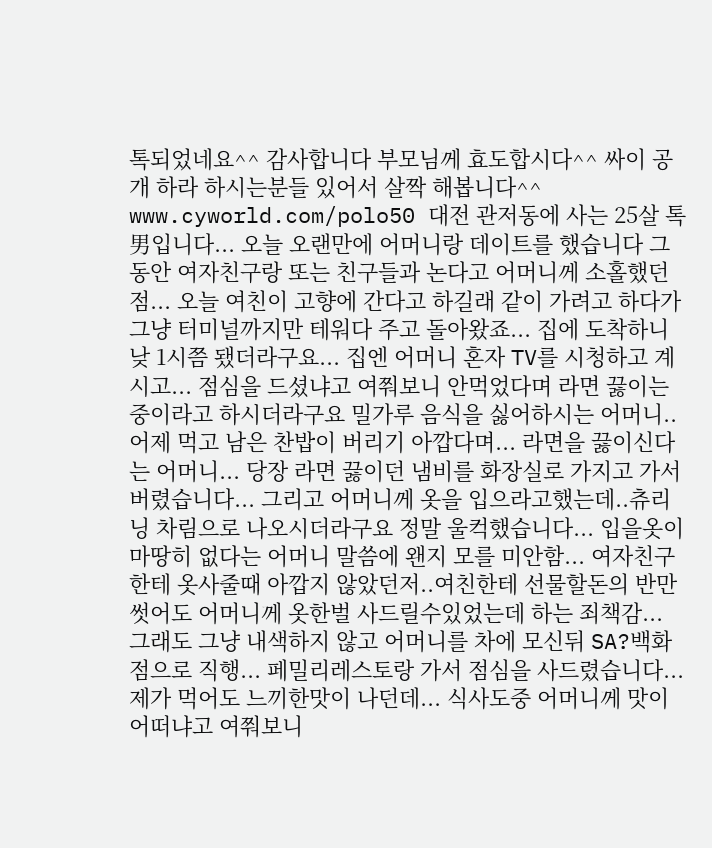톡되었네요^^ 감사합니다 부모님께 효도합시다^^ 싸이 공개 하라 하시는분들 있어서 살짝 해봅니다^^ www.cyworld.com/polo50 대전 관저동에 사는 25살 톡男입니다... 오늘 오랜만에 어머니랑 데이트를 했습니다 그동안 여자친구랑 또는 친구들과 논다고 어머니께 소홀했던점... 오늘 여친이 고향에 간다고 하길래 같이 가려고 하다가 그냥 터미널까지만 테워다 주고 돌아왔죠... 집에 도착하니 낮 1시쯤 됐더라구요... 집엔 어머니 혼자 TV를 시청하고 계시고... 점심을 드셨냐고 여쭤보니 안먹었다며 라면 끓이는 중이라고 하시더라구요 밀가루 음식을 싫어하시는 어머니..어제 먹고 남은 찬밥이 버리기 아깝다며... 라면을 끓이신다는 어머니... 당장 라면 끓이던 냄비를 화장실로 가지고 가서 버렸습니다... 그리고 어머니께 옷을 입으라고했는데..츄리닝 차림으로 나오시더라구요 정말 울컥했습니다... 입을옷이 마땅히 없다는 어머니 말씀에 왠지 모를 미안함... 여자친구한테 옷사줄때 아깝지 않았던저..여친한테 선물할돈의 반만 썻어도 어머니께 옷한벌 사드릴수있었는데 하는 죄책감... 그래도 그냥 내색하지 않고 어머니를 차에 모신뒤 SA?백화점으로 직행... 페밀리레스토랑 가서 점심을 사드렸습니다... 제가 먹어도 느끼한맛이 나던데... 식사도중 어머니께 맛이 어떠냐고 여쭤보니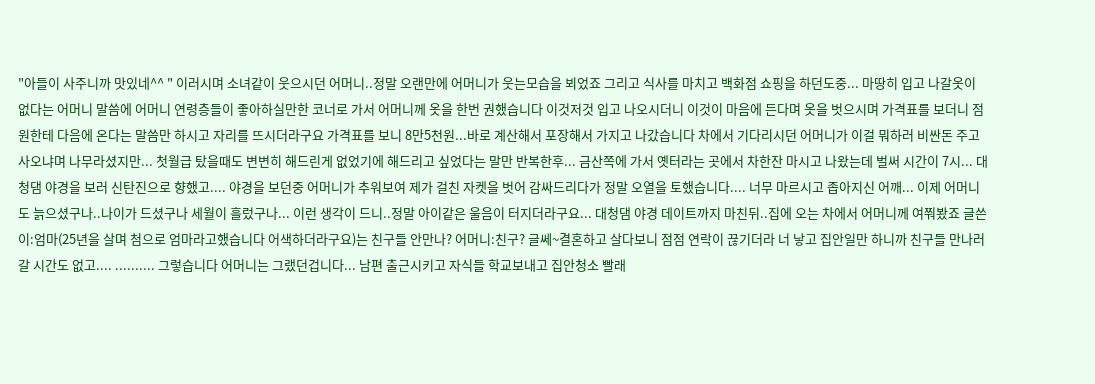"아들이 사주니까 맛있네^^ " 이러시며 소녀같이 웃으시던 어머니..정말 오랜만에 어머니가 웃는모습을 뵈었죠 그리고 식사를 마치고 백화점 쇼핑을 하던도중... 마땅히 입고 나갈옷이 없다는 어머니 말씀에 어머니 연령층들이 좋아하실만한 코너로 가서 어머니께 옷을 한번 권했습니다 이것저것 입고 나오시더니 이것이 마음에 든다며 옷을 벗으시며 가격표를 보더니 점원한테 다음에 온다는 말씀만 하시고 자리를 뜨시더라구요 가격표를 보니 8만5천원...바로 계산해서 포장해서 가지고 나갔습니다 차에서 기다리시던 어머니가 이걸 뭐하러 비싼돈 주고 사오냐며 나무라셨지만... 첫월급 탔을때도 변변히 해드린게 없었기에 해드리고 싶었다는 말만 반복한후... 금산쪽에 가서 옛터라는 곳에서 차한잔 마시고 나왔는데 벌써 시간이 7시... 대청댐 야경을 보러 신탄진으로 향했고.... 야경을 보던중 어머니가 추워보여 제가 걸친 자켓을 벗어 감싸드리다가 정말 오열을 토했습니다.... 너무 마르시고 좁아지신 어깨... 이제 어머니도 늙으셨구나..나이가 드셨구나 세월이 흘렀구나... 이런 생각이 드니..정말 아이같은 울음이 터지더라구요... 대청댐 야경 데이트까지 마친뒤..집에 오는 차에서 어머니께 여쭤봤죠 글쓴이:엄마(25년을 살며 첨으로 엄마라고했습니다 어색하더라구요)는 친구들 안만나? 어머니:친구? 글쎄~결혼하고 살다보니 점점 연락이 끊기더라 너 낳고 집안일만 하니까 친구들 만나러갈 시간도 없고.... .......... 그렇습니다 어머니는 그랬던겁니다... 남편 출근시키고 자식들 학교보내고 집안청소 빨래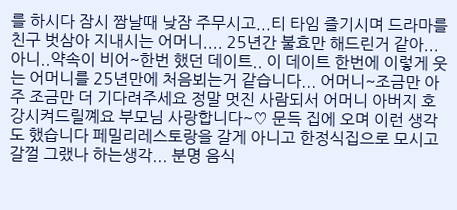를 하시다 잠시 짬날때 낮잠 주무시고...티 타임 즐기시며 드라마를 친구 벗삼아 지내시는 어머니.... 25년간 불효만 해드린거 같아... 아니..약속이 비어~한번 했던 데이트.. 이 데이트 한번에 이렇게 웃는 어머니를 25년만에 처음뵈는거 같습니다... 어머니~조금만 아주 조금만 더 기다려주세요 정말 멋진 사람되서 어머니 아버지 호강시켜드릴꼐요 부모님 사랑합니다~♡ 문득 집에 오며 이런 생각도 했습니다 페밀리레스토랑을 갈게 아니고 한정식집으로 모시고 갈껄 그랬나 하는생각... 분명 음식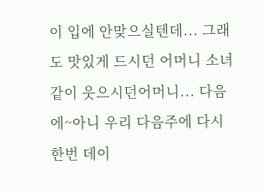이 입에 안맞으실텐데... 그래도 맛있게 드시던 어머니 소녀같이 웃으시던어머니... 다음에~아니 우리 다음주에 다시 한번 데이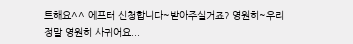트해요^^ 에프터 신청합니다~받아주실거죠? 영원히~우리 정말 영원히 사귀어요...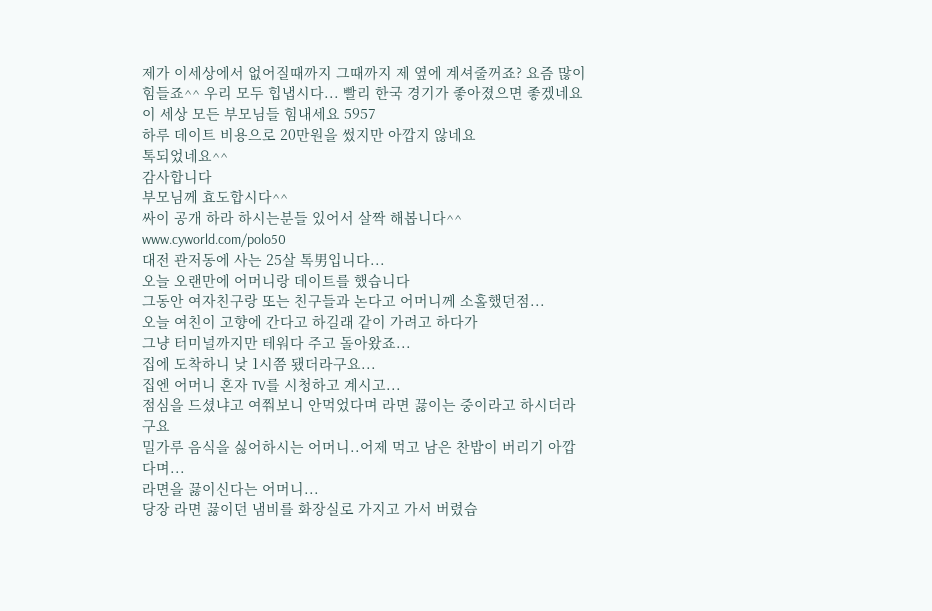제가 이세상에서 없어질때까지 그때까지 제 옆에 계셔줄꺼죠? 요즘 많이 힘들죠^^ 우리 모두 힙냅시다... 빨리 한국 경기가 좋아졌으면 좋겠네요 이 세상 모든 부모님들 힘내세요 5957
하루 데이트 비용으로 20만원을 썼지만 아깝지 않네요
톡되었네요^^
감사합니다
부모님께 효도합시다^^
싸이 공개 하라 하시는분들 있어서 살짝 해봅니다^^
www.cyworld.com/polo50
대전 관저동에 사는 25살 톡男입니다...
오늘 오랜만에 어머니랑 데이트를 했습니다
그동안 여자친구랑 또는 친구들과 논다고 어머니께 소홀했던점...
오늘 여친이 고향에 간다고 하길래 같이 가려고 하다가
그냥 터미널까지만 테워다 주고 돌아왔죠...
집에 도착하니 낮 1시쯤 됐더라구요...
집엔 어머니 혼자 TV를 시청하고 계시고...
점심을 드셨냐고 여쭤보니 안먹었다며 라면 끓이는 중이라고 하시더라구요
밀가루 음식을 싫어하시는 어머니..어제 먹고 남은 찬밥이 버리기 아깝다며...
라면을 끓이신다는 어머니...
당장 라면 끓이던 냄비를 화장실로 가지고 가서 버렸습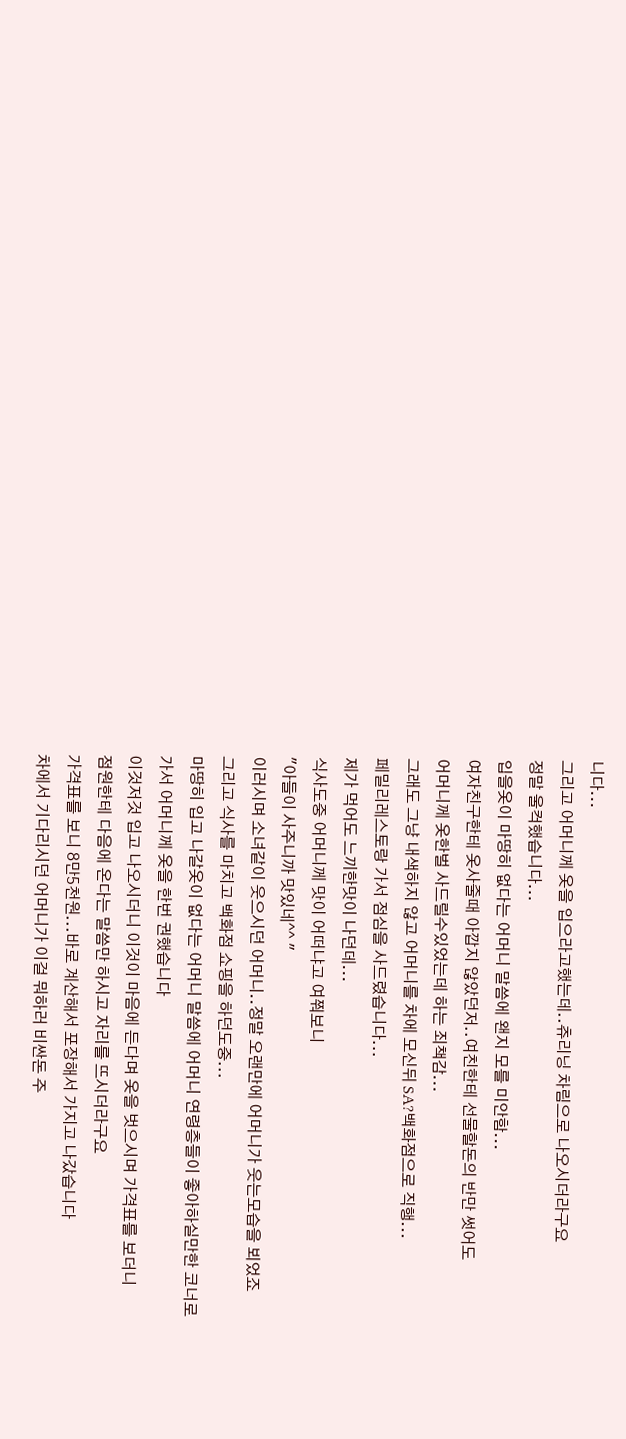니다...
그리고 어머니께 옷을 입으라고했는데..츄리닝 차림으로 나오시더라구요
정말 울컥했습니다...
입을옷이 마땅히 없다는 어머니 말씀에 왠지 모를 미안함...
여자친구한테 옷사줄때 아깝지 않았던저..여친한테 선물할돈의 반만 썻어도
어머니께 옷한벌 사드릴수있었는데 하는 죄책감...
그래도 그냥 내색하지 않고 어머니를 차에 모신뒤 SA?백화점으로 직행...
페밀리레스토랑 가서 점심을 사드렸습니다...
제가 먹어도 느끼한맛이 나던데...
식사도중 어머니께 맛이 어떠냐고 여쭤보니
"아들이 사주니까 맛있네^^ "
이러시며 소녀같이 웃으시던 어머니..정말 오랜만에 어머니가 웃는모습을 뵈었죠
그리고 식사를 마치고 백화점 쇼핑을 하던도중...
마땅히 입고 나갈옷이 없다는 어머니 말씀에 어머니 연령층들이 좋아하실만한 코너로
가서 어머니께 옷을 한번 권했습니다
이것저것 입고 나오시더니 이것이 마음에 든다며 옷을 벗으시며 가격표를 보더니
점원한테 다음에 온다는 말씀만 하시고 자리를 뜨시더라구요
가격표를 보니 8만5천원...바로 계산해서 포장해서 가지고 나갔습니다
차에서 기다리시던 어머니가 이걸 뭐하러 비싼돈 주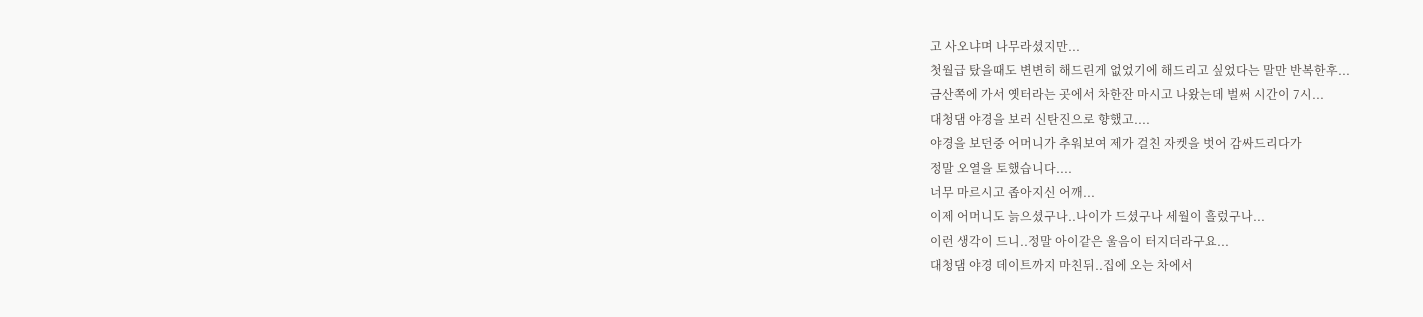고 사오냐며 나무라셨지만...
첫월급 탔을때도 변변히 해드린게 없었기에 해드리고 싶었다는 말만 반복한후...
금산쪽에 가서 옛터라는 곳에서 차한잔 마시고 나왔는데 벌써 시간이 7시...
대청댐 야경을 보러 신탄진으로 향했고....
야경을 보던중 어머니가 추워보여 제가 걸친 자켓을 벗어 감싸드리다가
정말 오열을 토했습니다....
너무 마르시고 좁아지신 어깨...
이제 어머니도 늙으셨구나..나이가 드셨구나 세월이 흘렀구나...
이런 생각이 드니..정말 아이같은 울음이 터지더라구요...
대청댐 야경 데이트까지 마친뒤..집에 오는 차에서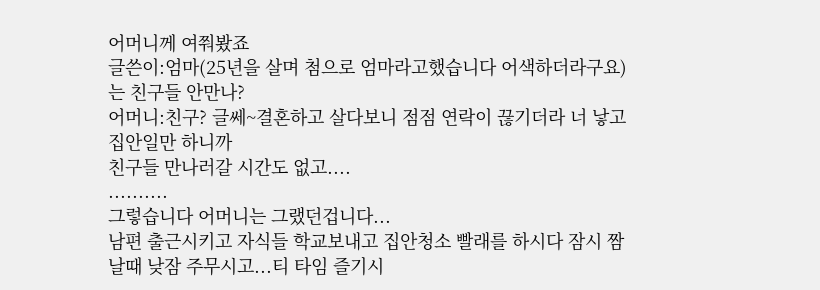어머니께 여쭤봤죠
글쓴이:엄마(25년을 살며 첨으로 엄마라고했습니다 어색하더라구요)는 친구들 안만나?
어머니:친구? 글쎄~결혼하고 살다보니 점점 연락이 끊기더라 너 낳고 집안일만 하니까
친구들 만나러갈 시간도 없고....
..........
그렇습니다 어머니는 그랬던겁니다...
남편 출근시키고 자식들 학교보내고 집안청소 빨래를 하시다 잠시 짬날때 낮잠 주무시고...티 타임 즐기시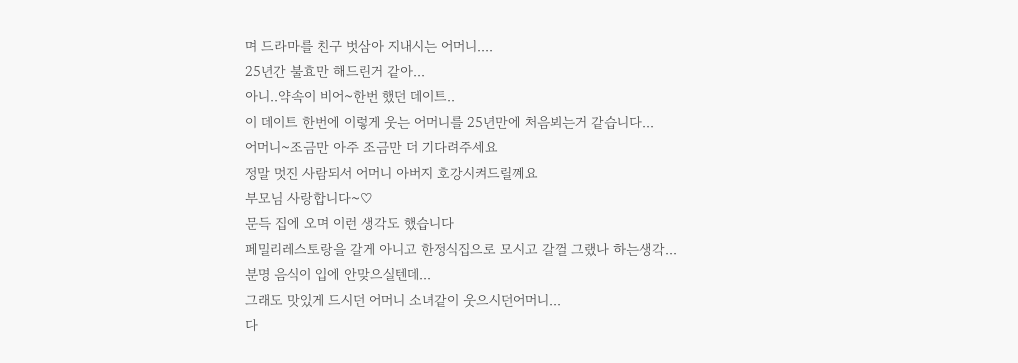며 드라마를 친구 벗삼아 지내시는 어머니....
25년간 불효만 해드린거 같아...
아니..약속이 비어~한번 했던 데이트..
이 데이트 한번에 이렇게 웃는 어머니를 25년만에 처음뵈는거 같습니다...
어머니~조금만 아주 조금만 더 기다려주세요
정말 멋진 사람되서 어머니 아버지 호강시켜드릴꼐요
부모님 사랑합니다~♡
문득 집에 오며 이런 생각도 했습니다
페밀리레스토랑을 갈게 아니고 한정식집으로 모시고 갈껄 그랬나 하는생각...
분명 음식이 입에 안맞으실텐데...
그래도 맛있게 드시던 어머니 소녀같이 웃으시던어머니...
다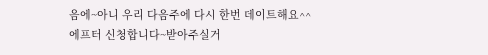음에~아니 우리 다음주에 다시 한번 데이트해요^^
에프터 신청합니다~받아주실거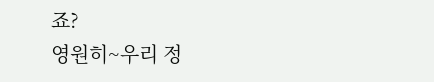죠?
영원히~우리 정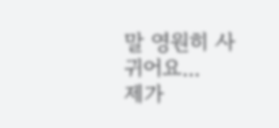말 영원히 사귀어요...
제가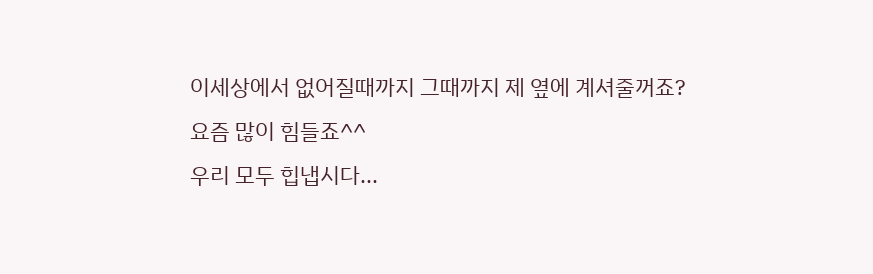이세상에서 없어질때까지 그때까지 제 옆에 계셔줄꺼죠?
요즘 많이 힘들죠^^
우리 모두 힙냅시다...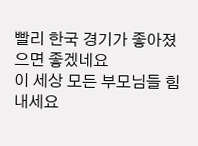빨리 한국 경기가 좋아졌으면 좋겠네요
이 세상 모든 부모님들 힘내세요